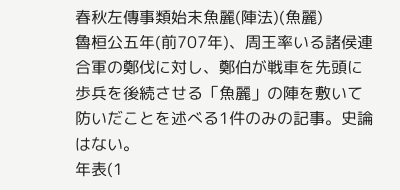春秋左傳事類始末魚麗(陣法)(魚麗)
魯桓公五年(前707年)、周王率いる諸侯連合軍の鄭伐に対し、鄭伯が戦車を先頭に歩兵を後続させる「魚麗」の陣を敷いて防いだことを述べる1件のみの記事。史論はない。
年表(1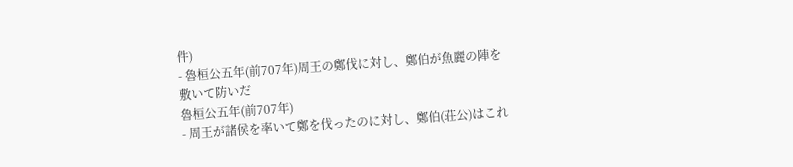件)
- 魯桓公五年(前707年)周王の鄭伐に対し、鄭伯が魚麗の陣を敷いて防いだ
魯桓公五年(前707年)
- 周王が諸侯を率いて鄭を伐ったのに対し、鄭伯(荘公)はこれ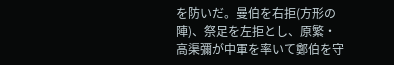を防いだ。曼伯を右拒(方形の陣)、祭足を左拒とし、原繁・高渠彌が中軍を率いて鄭伯を守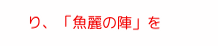り、「魚麗の陣」を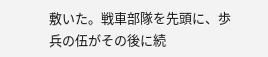敷いた。戦車部隊を先頭に、歩兵の伍がその後に続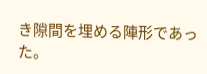き隙間を埋める陣形であった。